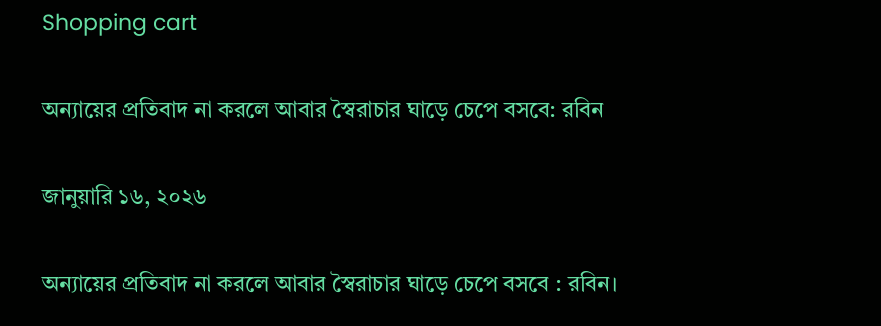Shopping cart

অন্যায়ের প্রতিবাদ না করলে আবার স্বৈরাচার ঘাড়ে চেপে বসবে: রবিন

জানুয়ারি ১৬, ২০২৬

অন্যায়ের প্রতিবাদ না করলে আবার স্বৈরাচার ঘাড়ে চেপে বসবে : রবিন।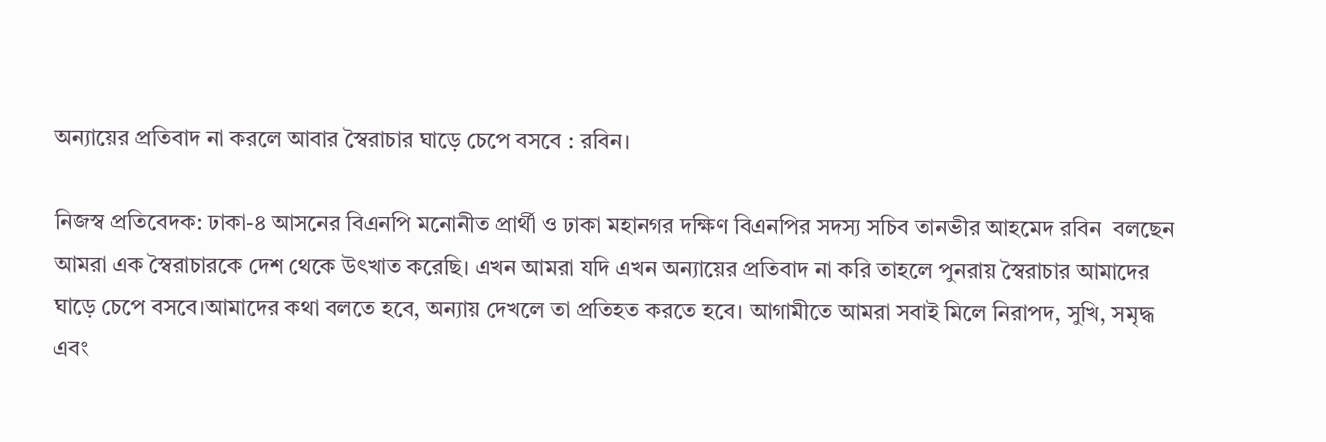অন্যায়ের প্রতিবাদ না করলে আবার স্বৈরাচার ঘাড়ে চেপে বসবে : রবিন।

নিজস্ব প্রতিবেদক: ঢাকা-৪ আসনের বিএনপি মনোনীত প্রার্থী ও ঢাকা মহানগর দক্ষিণ বিএনপির সদস্য সচিব তানভীর আহমেদ রবিন  বলছেন আমরা এক স্বৈরাচারকে দেশ থেকে উৎখাত করেছি। এখন আমরা যদি এখন অন্যায়ের প্রতিবাদ না করি তাহলে পুনরায় স্বৈরাচার আমাদের ঘাড়ে চেপে বসবে।আমাদের কথা বলতে হবে, অন্যায় দেখলে তা প্রতিহত করতে হবে। আগামীতে আমরা সবাই মিলে নিরাপদ, সুখি, সমৃদ্ধ এবং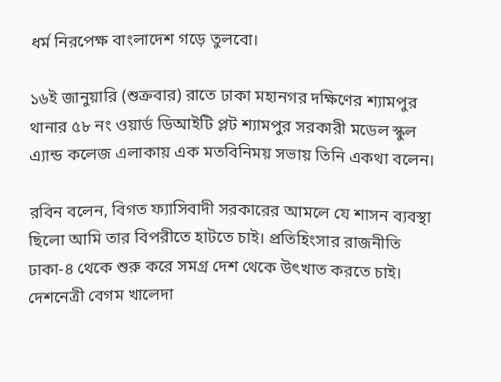ধর্ম নিরপেক্ষ বাংলাদেশ গড়ে তুলবো।

১৬ই জানুয়ারি (শুক্রবার) রাতে ঢাকা মহানগর দক্ষিণের শ্যামপুর থানার ৫৮ নং ওয়ার্ড ডিআইটি প্লট শ্যামপুর সরকারী মডেল স্কুল এ্যান্ড কলেজ এলাকায় এক মতবিনিময় সভায় তিনি একথা বলেন।

রবিন বলেন, বিগত ফ্যাসিবাদী সরকারের আমলে যে শাসন ব্যবস্থা ছিলো আমি তার বিপরীতে হাটতে চাই। প্রতিহিংসার রাজনীতি ঢাকা-৪ থেকে শুরু করে সমগ্র দেশ থেকে উৎখাত করতে চাই।  দেশনেত্রী বেগম খালেদা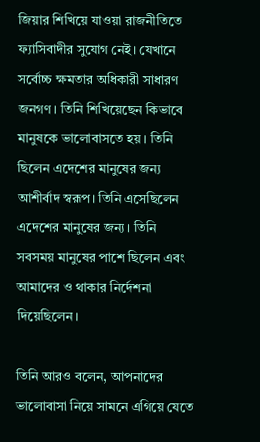জিয়ার শিখিয়ে যাওয়া রাজনীতিতে ফ্যাসিবাদীর সুযোগ নেই। যেখানে সর্বোচ্চ ক্ষমতার অধিকারী সাধারণ জনগণ। তিনি শিখিয়েছেন কিভাবে মানুষকে ভালোবাসতে হয়। তিনি ছিলেন এদেশের মানুষের জন্য আশীর্বাদ স্বরূপ। তিনি এসেছিলেন এদেশের মানুষের জন্য। তিনি সবসময় মানুষের পাশে ছিলেন এবং আমাদের ও থাকার নির্দেশনা দিয়েছিলেন।

তিনি আরও বলেন, আপনাদের ভালোবাসা নিয়ে সামনে এগিয়ে যেতে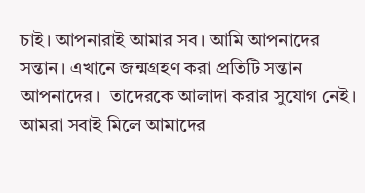চাই। আপনারাই আমার সব। আমি আপনাদের সন্তান। এখানে জন্মগ্রহণ করা প্রতিটি সন্তান আপনাদের।  তাদেরকে আলাদা করার সুযোগ নেই।  আমরা সবাই মিলে আমাদের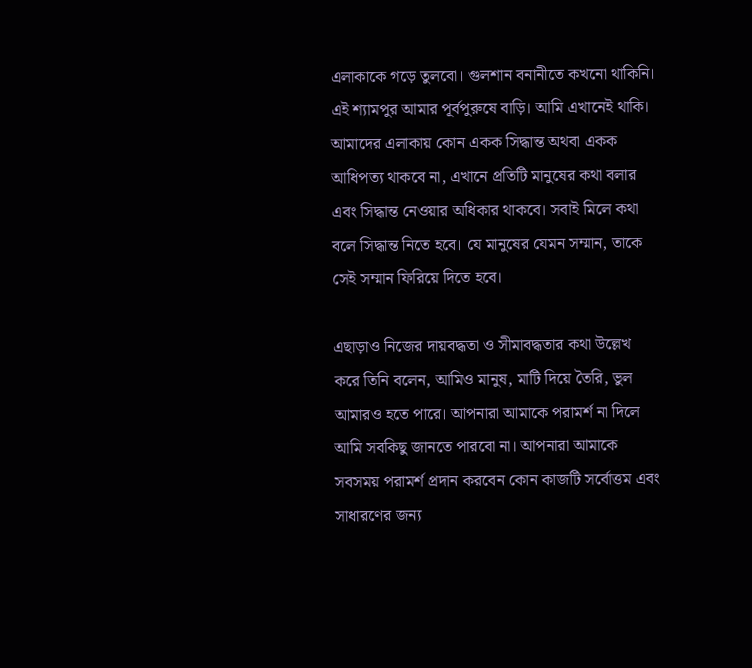এলাকাকে গড়ে তুলবো। গুলশান বনানীতে কখনো থাকিনি। এই শ্যামপুর আমার পূর্বপুরুষে বাড়ি। আমি এখানেই থাকি। আমাদের এলাকায় কোন একক সিদ্ধান্ত অথবা একক আধিপত্য থাকবে না, এখানে প্রতিটি মানুষের কথা বলার এবং সিদ্ধান্ত নেওয়ার অধিকার থাকবে। সবাই মিলে কথা বলে সিদ্ধান্ত নিতে হবে। যে মানুষের যেমন সম্মান, তাকে সেই সম্মান ফিরিয়ে দিতে হবে।

এছাড়াও নিজের দায়বদ্ধতা ও সীমাবদ্ধতার কথা উল্লেখ করে তিনি বলেন, আমিও মানুষ, মাটি দিয়ে তৈরি, ভুল আমারও হতে পারে। আপনারা আমাকে পরামর্শ না দিলে আমি সবকিছু জানতে পারবো না। আপনারা আমাকে সবসময় পরামর্শ প্রদান করবেন কোন কাজটি সর্বোত্তম এবং সাধারণের জন্য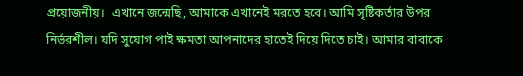প্রয়োজনীয়।  এখানে জন্মেছি, আমাকে এখানেই মরতে হবে। আমি সৃষ্টিকর্তার উপর নির্ভরশীল। যদি সুযোগ পাই ক্ষমতা আপনাদের হাতেই দিয়ে দিতে চাই। আমার বাবাকে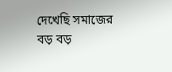দেখেছি সমাজের বড় বড়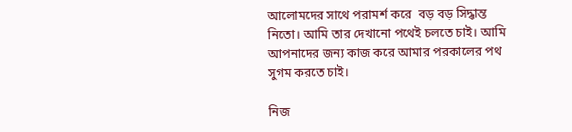আলোমদের সাথে পরামর্শ করে  বড় বড় সিদ্ধান্ত নিতো। আমি তার দেখানো পথেই চলতে চাই। আমি আপনাদের জন্য কাজ করে আমার পরকালের পথ সুগম করতে চাই।

নিজ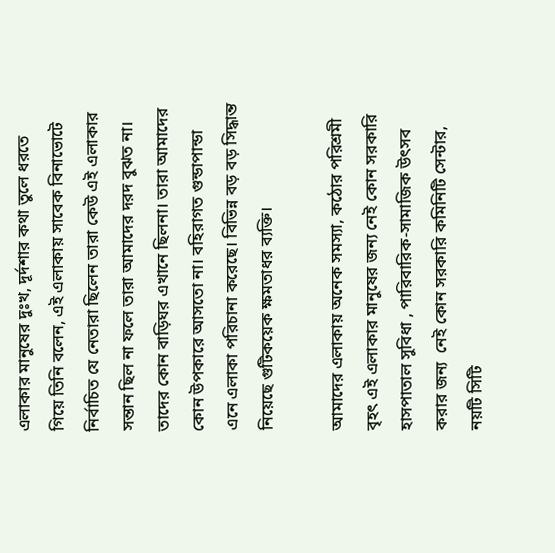এলাকার মানুষের দুঃখ, দূর্দশার কথা তুলে ধরতে গিয়ে তিনি বলেন, এই এলাকায় সাবেক বিনাভোটে নির্বাচিত যে নেতারা ছিলেন তারা কেউ এই এলাকার সন্তান ছিল না ফলে তারা আমাদের দরদ বুঝত না। তাদের কোন বাড়িঘর এখানে ছিলনা। তারা আমাদের কোন উপকারে আসতো না। বহিরাগত গুন্ডাপান্ডা এনে এলাকা পরিচানা করেছে। বিভিন্ন বড় বড় সিদ্ধান্ত নিয়েছে গুটিকয়েক ক্ষমতাধর ব্যক্তি।

আমাদের এলাকায় অনেক সমস্যা, কঠোর পরিশ্রমী বৃহৎ এই এলাকার মানুষের জন্য নেই কোন সরকারি হাসপাতাল সুবিধা , পারিবারিক-সামাজিক উৎসব করার জন্য  নেই কোন সরকারি কমিনিটি সেন্টার, নয়টি সিটি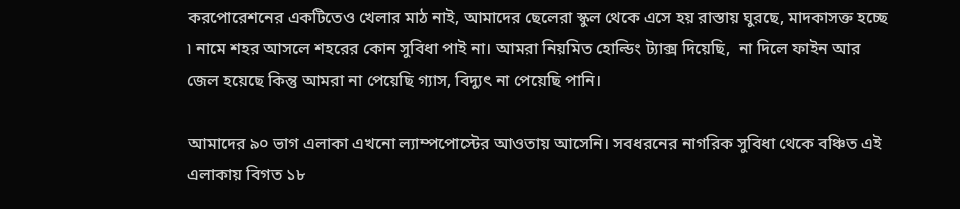করপোরেশনের একটিতেও খেলার মাঠ নাই, আমাদের ছেলেরা স্কুল থেকে এসে হয় রাস্তায় ঘুরছে, মাদকাসক্ত হচ্ছে ৷ নামে শহর আসলে শহরের কোন সুবিধা পাই না। আমরা নিয়মিত হোল্ডিং ট্যাক্স দিয়েছি,  না দিলে ফাইন আর জেল হয়েছে কিন্তু আমরা না পেয়েছি গ্যাস, বিদ্যুৎ না পেয়েছি পানি।

আমাদের ৯০ ভাগ এলাকা এখনো ল্যাম্পপোস্টের আওতায় আসেনি। সবধরনের নাগরিক সুবিধা থেকে বঞ্চিত এই  এলাকায় বিগত ১৮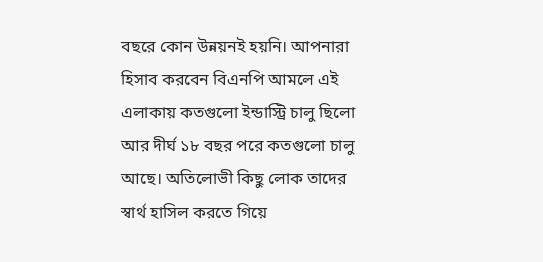বছরে কোন উন্নয়নই হয়নি। আপনারা হিসাব করবেন বিএনপি আমলে এই এলাকায় কতগুলো ইন্ডাস্ট্রি চালু ছিলো আর দীর্ঘ ১৮ বছর পরে কতগুলো চালু আছে। অতিলোভী কিছু লোক তাদের স্বার্থ হাসিল করতে গিয়ে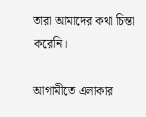তারা আমাদের কথা চিন্তা করেনি।

আগামীতে এলাকার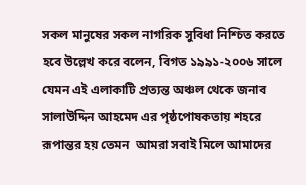সকল মানুষের সকল নাগরিক সুবিধা নিশ্চিত করতে হবে উল্লেখ করে বলেন, বিগত ১৯৯১-২০০৬ সালে যেমন এই এলাকাটি প্রত্যন্ত অঞ্চল থেকে জনাব সালাউদ্দিন আহমেদ এর পৃষ্ঠপোষকতায় শহরে রূপান্তর হয় তেমন  আমরা সবাই মিলে আমাদের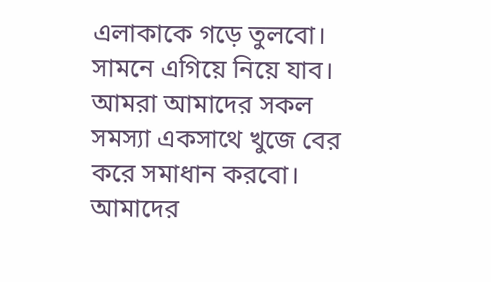এলাকাকে গড়ে তুলবো। সামনে এগিয়ে নিয়ে যাব। আমরা আমাদের সকল সমস্যা একসাথে খুজে বের করে সমাধান করবো।  আমাদের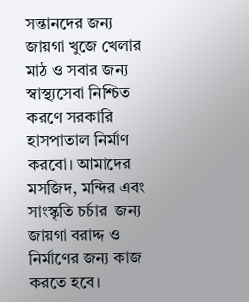সন্তানদের জন্য জায়গা খুজে খেলার মাঠ ও সবার জন্য স্বাস্থ্যসেবা নিশ্চিত করণে সরকারি হাসপাতাল নির্মাণ করবো। আমাদের মসজিদ, মন্দির এবং সাংস্কৃতি চর্চার  জন্য জায়গা বরাদ্দ ও নির্মাণের জন্য কাজ করতে হবে।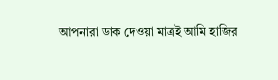আপনারা ডাক দেওয়া মাত্রই আমি হাজির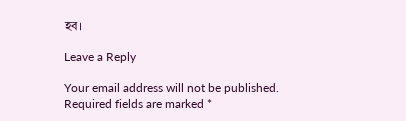হব।

Leave a Reply

Your email address will not be published. Required fields are marked *